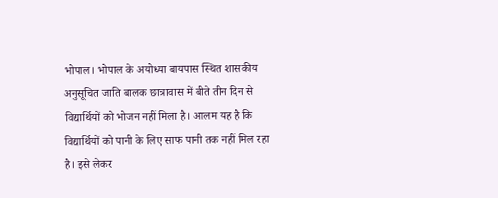भोपाल। भोपाल के अयोध्या बायपास स्थित शासकीय अनुसूचित जाति बालक छात्रावास में बीते तीन दिन से विद्यार्थियों को भोजन नहीं मिला है। आलम यह है कि विद्यार्थियों को पानी के लिए साफ पानी तक नहीं मिल रहा है। इसे लेकर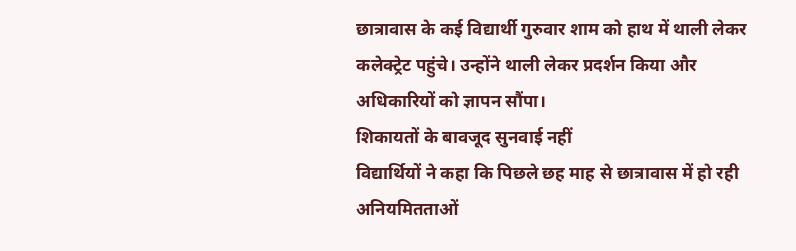छात्रावास के कई विद्यार्थी गुरुवार शाम को हाथ में थाली लेकर कलेक्ट्रेट पहुंचे। उन्होंने थाली लेकर प्रदर्शन किया और अधिकारियों को ज्ञापन सौंपा।
शिकायतों के बावजूद सुनवाई नहीं
विद्यार्थियों ने कहा कि पिछले छह माह से छात्रावास में हो रही अनियमितताओं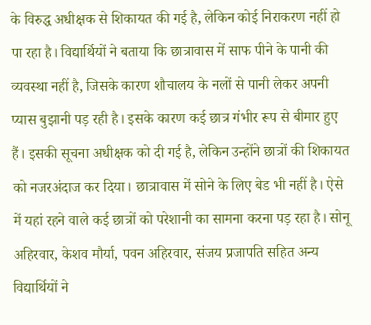के विरुद्ध अधीक्षक से शिकायत की गई है, लेकिन कोई निराकरण नहीं हो पा रहा है। विद्यार्थियों ने बताया कि छात्रावास में साफ पीने के पानी की व्यवस्था नहीं है, जिसके कारण शौचालय के नलों से पानी लेकर अपनी प्यास बुझानी पड़ रही है। इसके कारण कई छात्र गंभीर रूप से बीमार हुए हैं। इसकी सूचना अधीक्षक को दी गई है, लेकिन उन्होंने छात्रों की शिकायत को नजरअंदाज कर दिया। छात्रावास में सोने के लिए बेड भी नहीं है। ऐसे में यहां रहने वाले कई छात्रों को परेशानी का सामना करना पड़ रहा है। सोनू अहिरवार, केशव मौर्या, पवन अहिरवार, संजय प्रजापति सहित अन्य विद्यार्थियों ने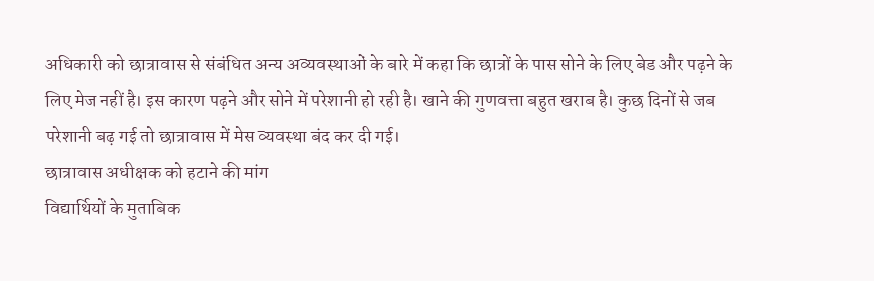अधिकारी को छात्रावास से संबंधित अन्य अव्यवस्थाओं के बारे में कहा कि छात्रों के पास सोने के लिए बेड और पढ़ने के लिए मेज नहीं है। इस कारण पढ़ने और सोने में परेशानी हो रही है। खाने की गुणवत्ता बहुत खराब है। कुछ दिनों से जब परेशानी बढ़ गई तो छात्रावास में मेस व्यवस्था बंद कर दी गई।
छात्रावास अधीक्षक को हटाने की मांग
विद्यार्थियों के मुताबिक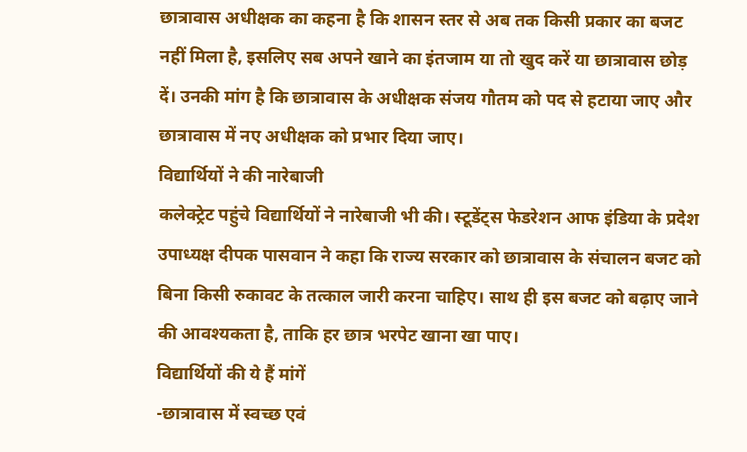छात्रावास अधीक्षक का कहना है कि शासन स्तर से अब तक किसी प्रकार का बजट नहीं मिला है, इसलिए सब अपने खाने का इंतजाम या तो खुद करें या छात्रावास छोड़ दें। उनकी मांग है कि छात्रावास के अधीक्षक संजय गौतम को पद से हटाया जाए और छात्रावास में नए अधीक्षक को प्रभार दिया जाए।
विद्यार्थियों ने की नारेबाजी
कलेक्ट्रेट पहुंचे विद्यार्थियों ने नारेबाजी भी की। स्टूडेंट्स फेडरेशन आफ इंडिया के प्रदेश उपाध्यक्ष दीपक पासवान ने कहा कि राज्य सरकार को छात्रावास के संचालन बजट को बिना किसी रुकावट के तत्काल जारी करना चाहिए। साथ ही इस बजट को बढ़ाए जाने की आवश्यकता है, ताकि हर छात्र भरपेट खाना खा पाए।
विद्यार्थियों की ये हैं मांगें
-छात्रावास में स्वच्छ एवं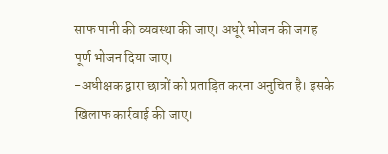साफ पानी की व्यवस्था की जाए। अधूरे भोजन की जगह पूर्ण भोजन दिया जाए।
-अधीक्षक द्वारा छात्रों को प्रताड़ित करना अनुचित है। इसके खिलाफ कार्रवाई की जाए।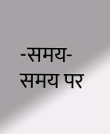-समय-समय पर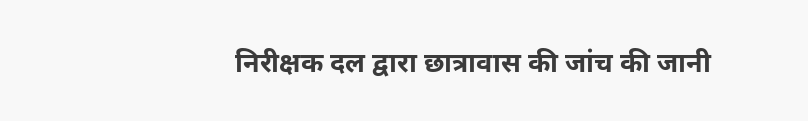निरीक्षक दल द्वारा छात्रावास की जांच की जानी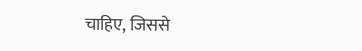चाहिए, जिससे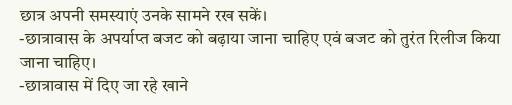छात्र अपनी समस्याएं उनके सामने रख सकें।
-छात्रावास के अपर्याप्त बजट को बढ़ाया जाना चाहिए एवं बजट को तुरंत रिलीज किया जाना चाहिए।
-छात्रावास में दिए जा रहे खाने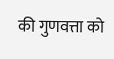की गुणवत्ता को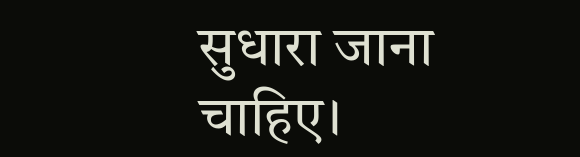सुधारा जाना चाहिए।